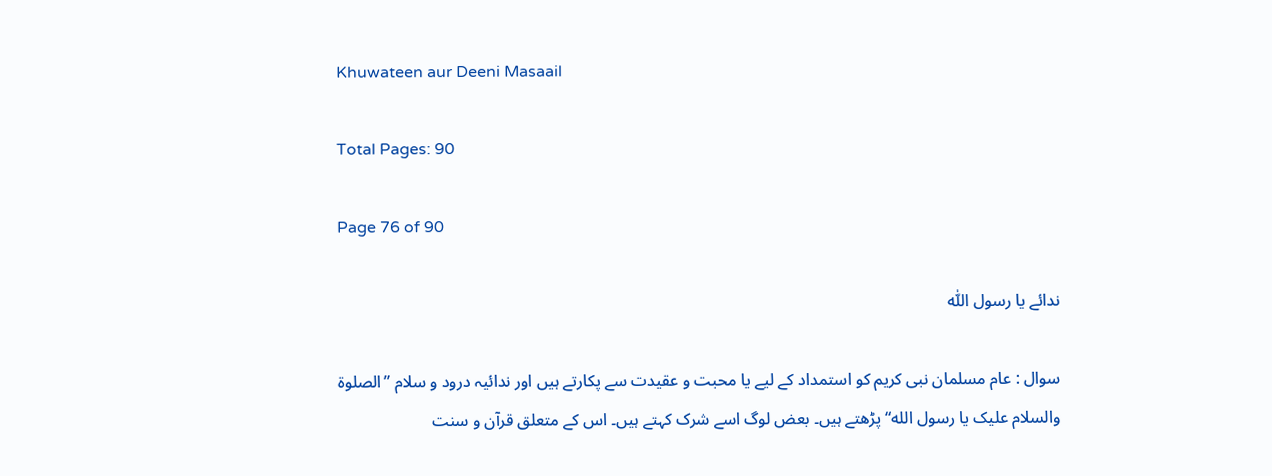Khuwateen aur Deeni Masaail

Total Pages: 90

Page 76 of 90

ندائے یا رسول اللّٰہ

سوال : عام مسلمان نبی کریم کو استمداد کے لیے یا محبت و عقیدت سے پکارتے ہیں اور ندائیہ درود و سلام ”الصلوة والسلام علیک یا رسول الله“ پڑھتے ہیں۔ بعض لوگ اسے شرک کہتے ہیں۔ اس کے متعلق قرآن و سنت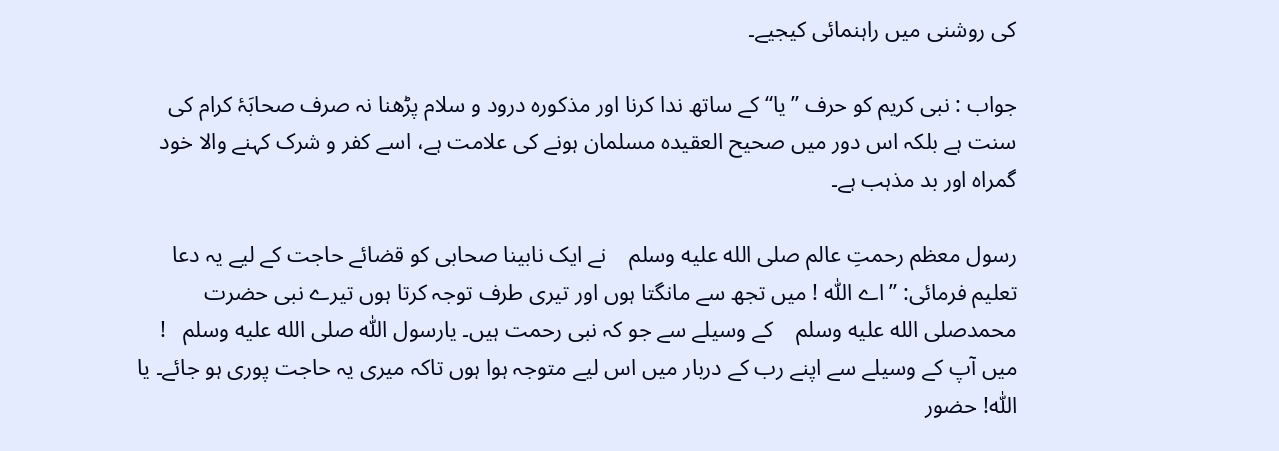کی روشنی میں راہنمائی کیجیے۔

جواب : نبی کریم کو حرف ”یا“ کے ساتھ ندا کرنا اور مذکورہ درود و سلام پڑھنا نہ صرف صحابَۂ کرام کی سنت ہے بلکہ اس دور میں صحیح العقیدہ مسلمان ہونے کی علامت ہے، اسے کفر و شرک کہنے والا خود گمراہ اور بد مذہب ہے۔

رسول معظم رحمتِ عالم صلى الله عليه وسلم    نے ایک نابینا صحابی کو قضائے حاجت کے لیے یہ دعا تعلیم فرمائی: ”اے اللّٰہ ! میں تجھ سے مانگتا ہوں اور تیری طرف توجہ کرتا ہوں تیرے نبی حضرت محمدصلى الله عليه وسلم    کے وسیلے سے جو کہ نبی رحمت ہیں۔ یارسول اللّٰہ صلى الله عليه وسلم   ! میں آپ کے وسیلے سے اپنے رب کے دربار میں اس لیے متوجہ ہوا ہوں تاکہ میری یہ حاجت پوری ہو جائے۔ یا اللّٰہ! حضور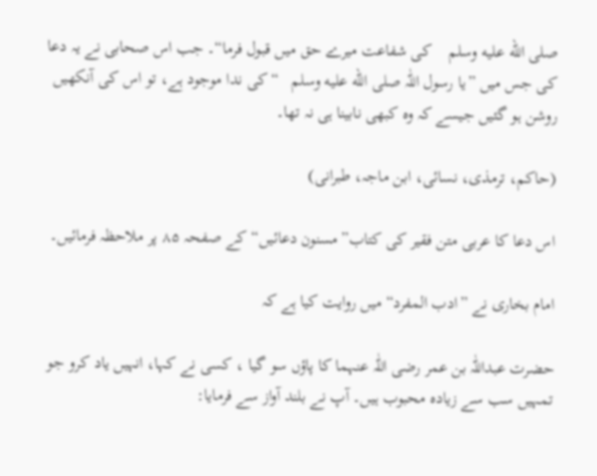صلى الله عليه وسلم    کی شفاعت میرے حق میں قبول فرما“۔ جب اس صحابی نے یہ دعا کی جس میں ”یا رسول اللّٰہ صلى الله عليه وسلم   “کی ندا موجود ہے، تو اس کی آنکھیں روشن ہو گئیں جیسے کہ وہ کبھی نابینا ہی نہ تھا۔

(حاکم، ترمذی، نسائی، ابن ماجہ، طبرانی)

اس دعا کا عربی متن فقیر کی کتاب”مسنون دعائیں“کے صفحہ ۸۵ پر ملاحظہ فرمائیں۔

امام بخاری نے ”ادب المفرد“ میں روایت کیا ہے کہ

حضرت عبداللّٰہ بن عمر رضی اللّٰہ عنہما کا پاؤں سو گیا ، کسی نے کہا، انہیں یاد کرو جو تمہیں سب سے زیادہ محبوب ہیں۔ آپ نے بلند آواز سے فرمایا: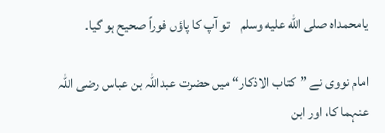یامحمداہ صلى الله عليه وسلم    تو آپ کا پاؤں فوراً صحیح ہو گیا۔

امام نووی نے ”کتاب الاذکار“ میں حضرت عبداللّٰہ بن عباس رضی اللّٰہ عنہما کا، اور ابن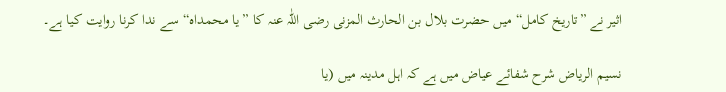اثیر نے ”تاریخ کامل“ میں حضرت بلال بن الحارث المزنی رضی اللّٰہ عنہ کا ”يا محمداه“ سے ندا کرنا روایت کیا ہے۔

نسیم الریاض شرح شفائے عیاض میں ہے کہ اہل مدینہ میں (یا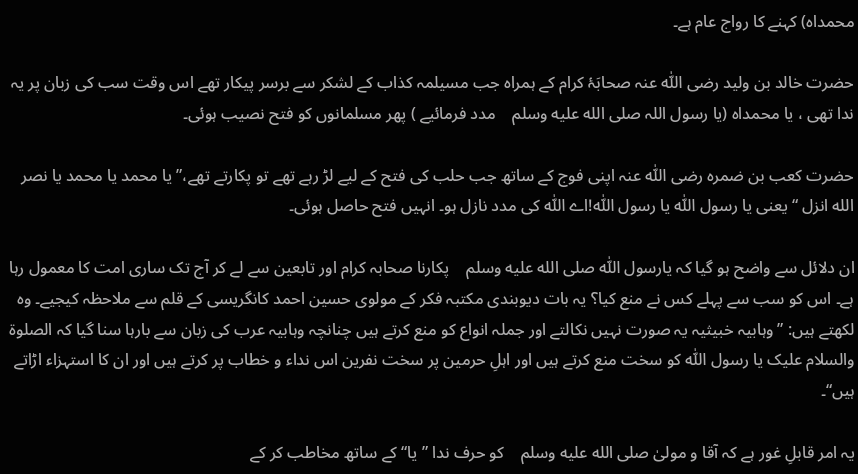محمداہ) کہنے کا رواج عام ہے۔

حضرت خالد بن ولید رضی اللّٰہ عنہ صحابَۂ کرام کے ہمراہ جب مسیلمہ کذاب کے لشکر سے برسر پیکار تھے اس وقت سب کی زبان پر یہ ندا تھی ، یا محمداه (یا رسول اللہ صلى الله عليه وسلم    مدد فرمائیے ) پھر مسلمانوں کو فتح نصیب ہوئی۔

حضرت کعب بن ضمرہ رضی اللّٰہ عنہ اپنی فوج کے ساتھ جب حلب کی فتح کے لیے لڑ رہے تھے تو پکارتے تھے،” یا محمد یا محمد یا نصر الله انزل “یعنی یا رسول اللّٰہ یا رسول اللّٰہ!اے اللّٰہ کی مدد نازل ہو۔ انہیں فتح حاصل ہوئی۔

ان دلائل سے واضح ہو گیا کہ یارسول اللّٰہ صلى الله عليه وسلم    پکارنا صحابہ کرام اور تابعین سے لے کر آج تک ساری امت کا معمول رہا ہے۔ اس کو سب سے پہلے کس نے منع کیا؟ یہ بات دیوبندی مکتبہ فکر کے مولوی حسین احمد کانگریسی کے قلم سے ملاحظہ کیجیے۔ وہ لکھتے ہیں: ”وہابیہ خبیثیہ یہ صورت نہیں نکالتے اور جملہ انواع کو منع کرتے ہیں چنانچہ وہابیہ عرب کی زبان سے بارہا سنا گیا کہ الصلوۃ والسلام علیک یا رسول اللّٰہ کو سخت منع کرتے ہیں اور اہلِ حرمین پر سخت نفرین اس نداء و خطاب پر کرتے ہیں اور ان کا استہزاء اڑاتے ہیں“۔

یہ امر قابلِ غور ہے کہ آقا و مولیٰ صلى الله عليه وسلم    کو حرف ندا ”یا“ کے ساتھ مخاطب کر کے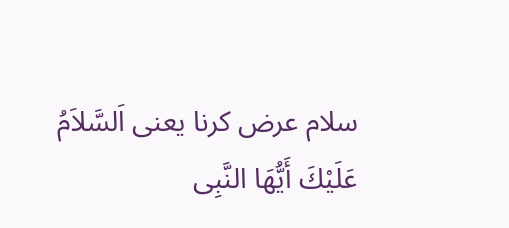سلام عرض کرنا یعنی اَلسَّلاَمُ عَلَيْكَ أَيُّهَا النَّبِی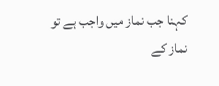کہنا جب نماز میں واجب ہے تو نماز کے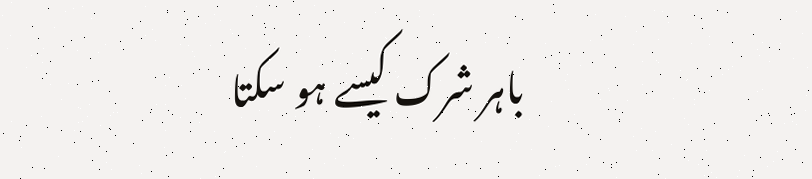باہر شرک کیسے ہو سکتا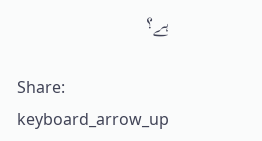ہے؟

Share:
keyboard_arrow_up